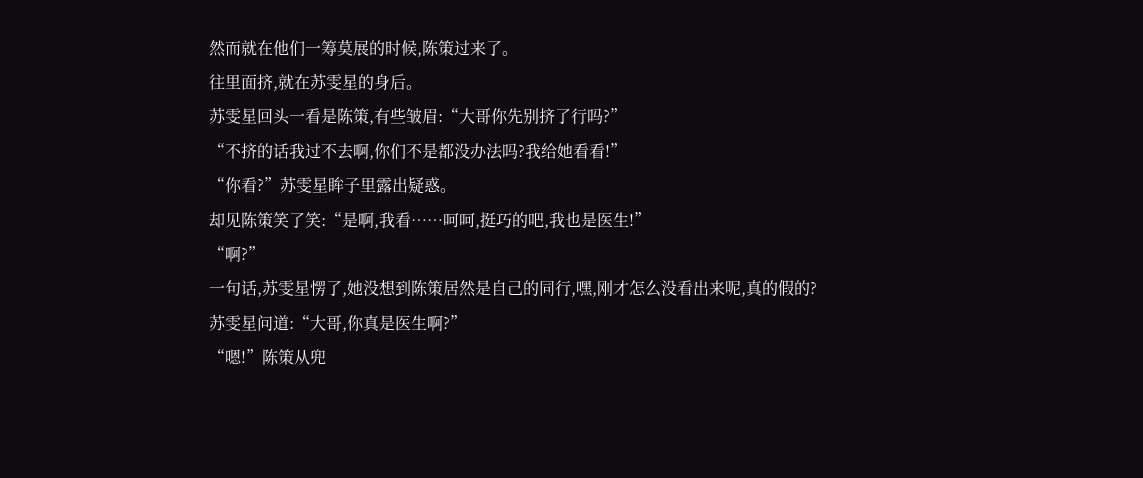然而就在他们一筹莫展的时候,陈策过来了。
往里面挤,就在苏雯星的身后。
苏雯星回头一看是陈策,有些皱眉:“大哥你先别挤了行吗?”
“不挤的话我过不去啊,你们不是都没办法吗?我给她看看!”
“你看?”苏雯星眸子里露出疑惑。
却见陈策笑了笑:“是啊,我看……呵呵,挺巧的吧,我也是医生!”
“啊?”
一句话,苏雯星愣了,她没想到陈策居然是自己的同行,嘿,刚才怎么没看出来呢,真的假的?
苏雯星问道:“大哥,你真是医生啊?”
“嗯!”陈策从兜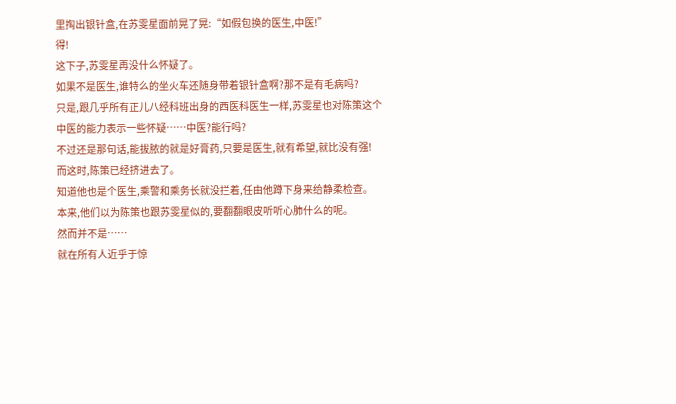里掏出银针盒,在苏雯星面前晃了晃:“如假包换的医生,中医!”
得!
这下子,苏雯星再没什么怀疑了。
如果不是医生,谁特么的坐火车还随身带着银针盒啊?那不是有毛病吗?
只是,跟几乎所有正儿八经科班出身的西医科医生一样,苏雯星也对陈策这个中医的能力表示一些怀疑……中医?能行吗?
不过还是那句话,能拔脓的就是好膏药,只要是医生,就有希望,就比没有强!
而这时,陈策已经挤进去了。
知道他也是个医生,乘警和乘务长就没拦着,任由他蹲下身来给静柔检查。
本来,他们以为陈策也跟苏雯星似的,要翻翻眼皮听听心肺什么的呢。
然而并不是……
就在所有人近乎于惊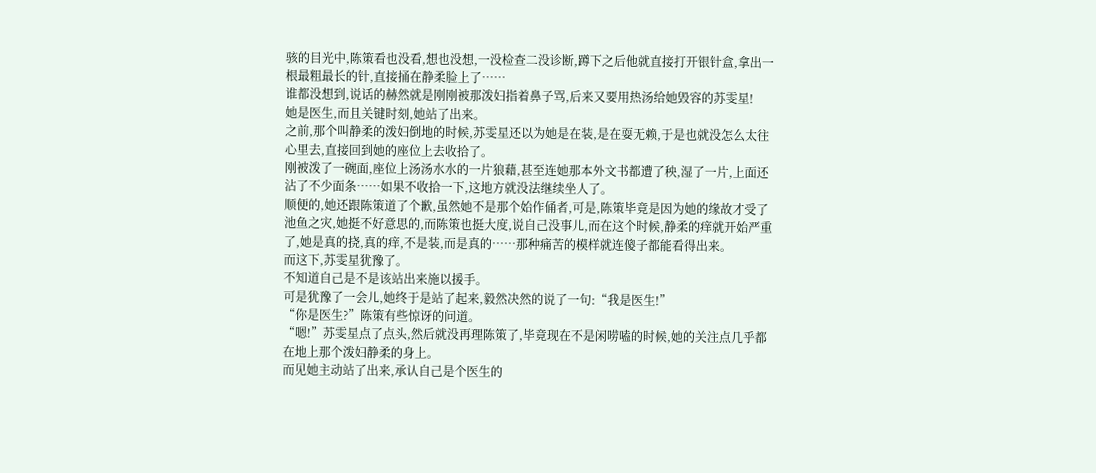骇的目光中,陈策看也没看,想也没想,一没检查二没诊断,蹲下之后他就直接打开银针盒,拿出一根最粗最长的针,直接捅在静柔脸上了……
谁都没想到,说话的赫然就是刚刚被那泼妇指着鼻子骂,后来又要用热汤给她毁容的苏雯星!
她是医生,而且关键时刻,她站了出来。
之前,那个叫静柔的泼妇倒地的时候,苏雯星还以为她是在装,是在耍无赖,于是也就没怎么太往心里去,直接回到她的座位上去收拾了。
刚被泼了一碗面,座位上汤汤水水的一片狼藉,甚至连她那本外文书都遭了秧,湿了一片,上面还沾了不少面条……如果不收拾一下,这地方就没法继续坐人了。
顺便的,她还跟陈策道了个歉,虽然她不是那个始作俑者,可是,陈策毕竟是因为她的缘故才受了池鱼之灾,她挺不好意思的,而陈策也挺大度,说自己没事儿,而在这个时候,静柔的痒就开始严重了,她是真的挠,真的痒,不是装,而是真的……那种痛苦的模样就连傻子都能看得出来。
而这下,苏雯星犹豫了。
不知道自己是不是该站出来施以援手。
可是犹豫了一会儿,她终于是站了起来,毅然决然的说了一句:“我是医生!”
“你是医生?”陈策有些惊讶的问道。
“嗯!”苏雯星点了点头,然后就没再理陈策了,毕竟现在不是闲唠嗑的时候,她的关注点几乎都在地上那个泼妇静柔的身上。
而见她主动站了出来,承认自己是个医生的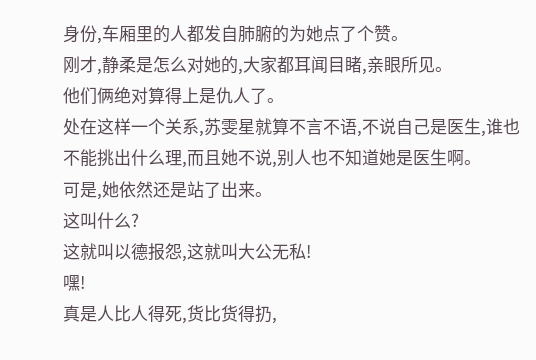身份,车厢里的人都发自肺腑的为她点了个赞。
刚才,静柔是怎么对她的,大家都耳闻目睹,亲眼所见。
他们俩绝对算得上是仇人了。
处在这样一个关系,苏雯星就算不言不语,不说自己是医生,谁也不能挑出什么理,而且她不说,别人也不知道她是医生啊。
可是,她依然还是站了出来。
这叫什么?
这就叫以德报怨,这就叫大公无私!
嘿!
真是人比人得死,货比货得扔,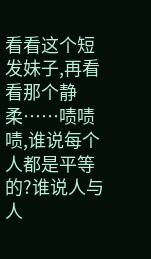看看这个短发妹子,再看看那个静柔……啧啧啧,谁说每个人都是平等的?谁说人与人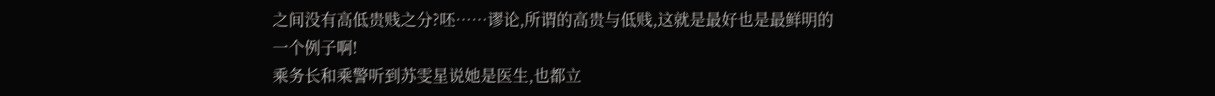之间没有高低贵贱之分?呸……谬论,所谓的高贵与低贱,这就是最好也是最鲜明的一个例子啊!
乘务长和乘警听到苏雯星说她是医生,也都立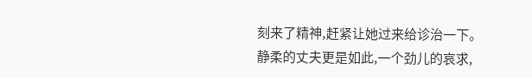刻来了精神,赶紧让她过来给诊治一下。
静柔的丈夫更是如此,一个劲儿的哀求,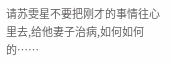请苏雯星不要把刚才的事情往心里去,给他妻子治病,如何如何的……